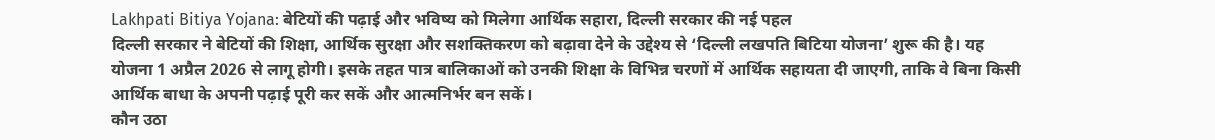Lakhpati Bitiya Yojana: बेटियों की पढ़ाई और भविष्य को मिलेगा आर्थिक सहारा, दिल्ली सरकार की नई पहल
दिल्ली सरकार ने बेटियों की शिक्षा, आर्थिक सुरक्षा और सशक्तिकरण को बढ़ावा देने के उद्देश्य से ‘दिल्ली लखपति बिटिया योजना’ शुरू की है। यह योजना 1 अप्रैल 2026 से लागू होगी। इसके तहत पात्र बालिकाओं को उनकी शिक्षा के विभिन्न चरणों में आर्थिक सहायता दी जाएगी, ताकि वे बिना किसी आर्थिक बाधा के अपनी पढ़ाई पूरी कर सकें और आत्मनिर्भर बन सकें।
कौन उठा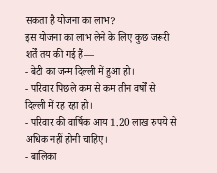सकता है योजना का लाभ?
इस योजना का लाभ लेने के लिए कुछ जरूरी शर्तें तय की गई हैं—
- बेटी का जन्म दिल्ली में हुआ हो।
- परिवार पिछले कम से कम तीन वर्षों से दिल्ली में रह रहा हो।
- परिवार की वार्षिक आय 1.20 लाख रुपये से अधिक नहीं होनी चाहिए।
- बालिका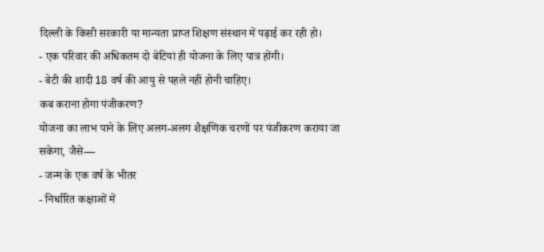दिल्ली के किसी सरकारी या मान्यता प्राप्त शिक्षण संस्थान में पढ़ाई कर रही हो।
- एक परिवार की अधिकतम दो बेटियां ही योजना के लिए पात्र होंगी।
- बेटी की शादी 18 वर्ष की आयु से पहले नहीं होनी चाहिए।
कब कराना होगा पंजीकरण?
योजना का लाभ पाने के लिए अलग-अलग शैक्षणिक चरणों पर पंजीकरण कराया जा सकेगा, जैसे—
- जन्म के एक वर्ष के भीतर
- निर्धारित कक्षाओं में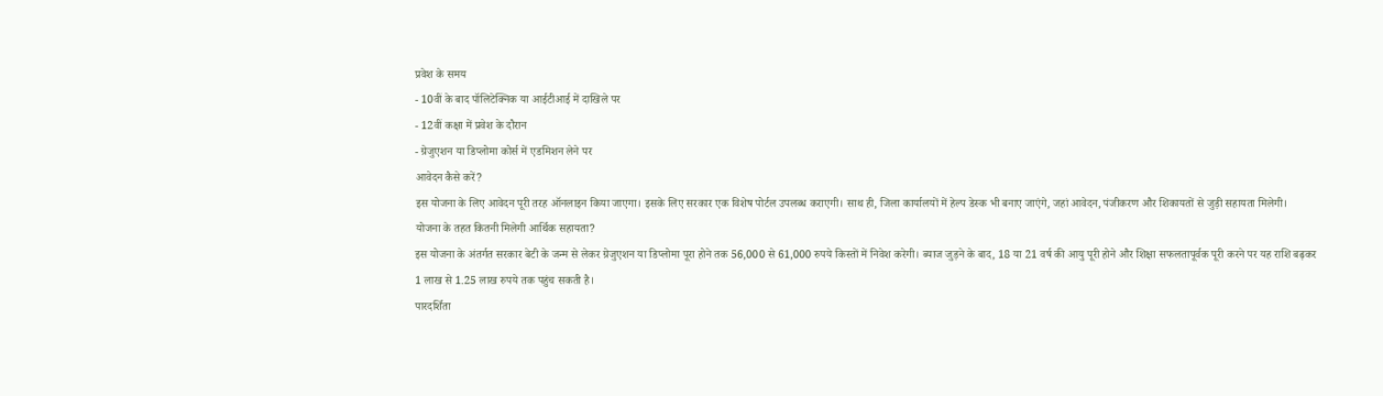प्रवेश के समय
- 10वीं के बाद पॉलिटेक्निक या आईटीआई में दाखिले पर
- 12वीं कक्षा में प्रवेश के दौरान
- ग्रेजुएशन या डिप्लोमा कोर्स में एडमिशन लेने पर
आवेदन कैसे करें?
इस योजना के लिए आवेदन पूरी तरह ऑनलाइन किया जाएगा। इसके लिए सरकार एक विशेष पोर्टल उपलब्ध कराएगी। साथ ही, जिला कार्यालयों में हेल्प डेस्क भी बनाए जाएंगे, जहां आवेदन, पंजीकरण और शिकायतों से जुड़ी सहायता मिलेगी।
योजना के तहत कितनी मिलेगी आर्थिक सहायता?
इस योजना के अंतर्गत सरकार बेटी के जन्म से लेकर ग्रेजुएशन या डिप्लोमा पूरा होने तक 56,000 से 61,000 रुपये किस्तों में निवेश करेगी। ब्याज जुड़ने के बाद, 18 या 21 वर्ष की आयु पूरी होने और शिक्षा सफलतापूर्वक पूरी करने पर यह राशि बढ़कर 1 लाख से 1.25 लाख रुपये तक पहुंच सकती है।
पारदर्शिता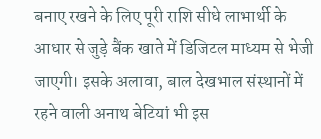बनाए रखने के लिए पूरी राशि सीधे लाभार्थी के आधार से जुड़े बैंक खाते में डिजिटल माध्यम से भेजी जाएगी। इसके अलावा, बाल देखभाल संस्थानों में रहने वाली अनाथ बेटियां भी इस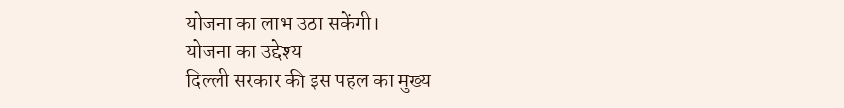योजना का लाभ उठा सकेंगी।
योजना का उद्देश्य
दिल्ली सरकार की इस पहल का मुख्य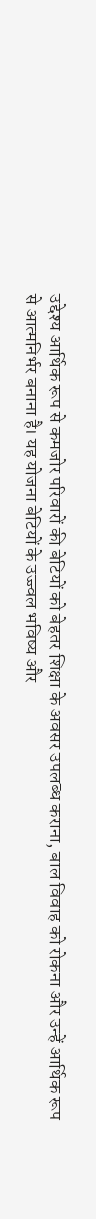उद्देश्य आर्थिक रूप से कमजोर परिवारों की बेटियों को बेहतर शिक्षा के अवसर उपलब्ध कराना, बाल विवाह को रोकना और उन्हें आर्थिक रूप से आत्मनिर्भर बनाना है। यह योजना बेटियों के उज्ज्वल भविष्य और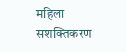महिला सशक्तिकरण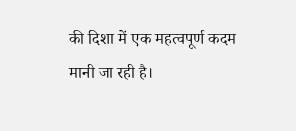की दिशा में एक महत्वपूर्ण कदम मानी जा रही है।